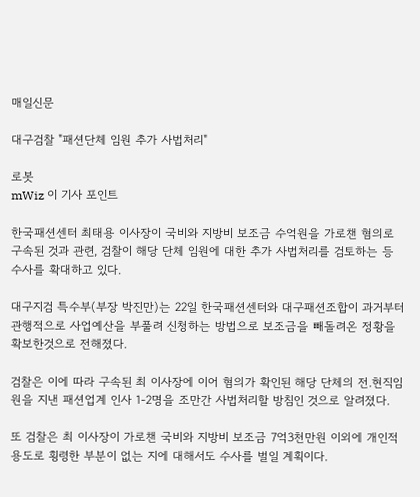매일신문

대구검찰 "패션단체 임원 추가 사법처리"

로봇
mWiz 이 기사 포인트

한국패션센터 최태용 이사장이 국비와 지방비 보조금 수억원을 가로챈 혐의로 구속된 것과 관련, 검찰이 해당 단체 임원에 대한 추가 사법처리를 검토하는 등 수사를 확대하고 있다.

대구지검 특수부(부장 박진만)는 22일 한국패션센터와 대구패션조합이 과거부터관행적으로 사업예산을 부풀려 신청하는 방법으로 보조금을 빼돌려온 정황을 확보한것으로 전해졌다.

검찰은 이에 따라 구속된 최 이사장에 이어 혐의가 확인된 해당 단체의 전.현직임원을 지낸 패션업계 인사 1-2명을 조만간 사법처리할 방침인 것으로 알려졌다.

또 검찰은 최 이사장이 가로챈 국비와 지방비 보조금 7억3천만원 이외에 개인적용도로 횡령한 부분이 없는 지에 대해서도 수사를 벌일 계획이다.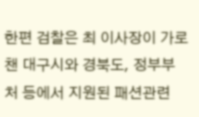한편 검찰은 최 이사장이 가로챈 대구시와 경북도, 정부부처 등에서 지원된 패션관련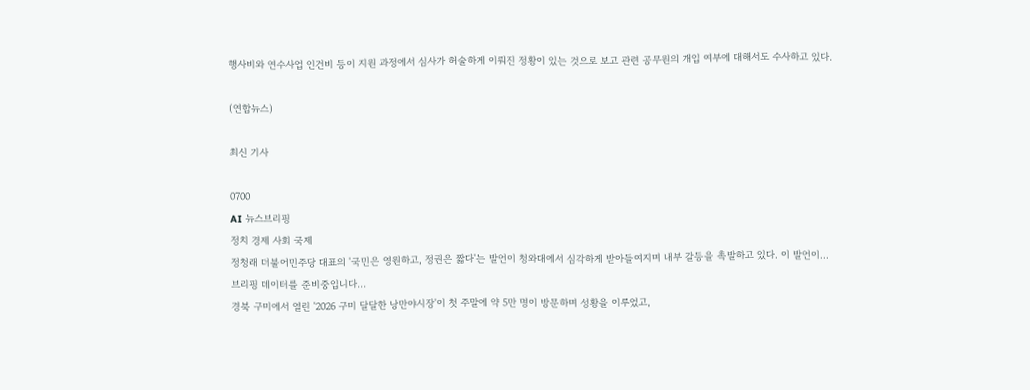행사비와 연수사업 인건비 등이 지원 과정에서 심사가 허술하게 이뤄진 정황이 있는 것으로 보고 관련 공무원의 개입 여부에 대해서도 수사하고 있다.

(연합뉴스)

최신 기사

0700
AI 뉴스브리핑
정치 경제 사회 국제
정청래 더불어민주당 대표의 '국민은 영원하고, 정권은 짧다'는 발언이 청와대에서 심각하게 받아들여지며 내부 갈등을 촉발하고 있다. 이 발언이...
브리핑 데이터를 준비중입니다...
경북 구미에서 열린 '2026 구미 달달한 낭만야시장'이 첫 주말에 약 5만 명이 방문하며 성황을 이루었고,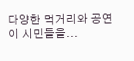다양한 먹거리와 공연이 시민들을...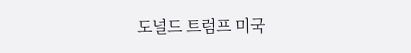도널드 트럼프 미국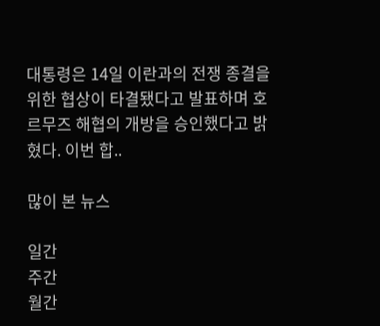대통령은 14일 이란과의 전쟁 종결을 위한 협상이 타결됐다고 발표하며 호르무즈 해협의 개방을 승인했다고 밝혔다. 이번 합..

많이 본 뉴스

일간
주간
월간